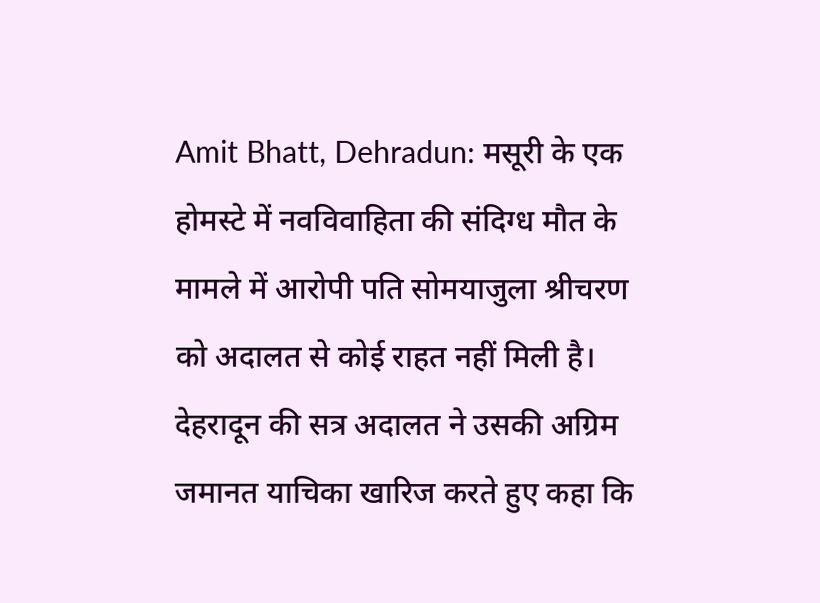Amit Bhatt, Dehradun: मसूरी के एक होमस्टे में नवविवाहिता की संदिग्ध मौत के मामले में आरोपी पति सोमयाजुला श्रीचरण को अदालत से कोई राहत नहीं मिली है। देहरादून की सत्र अदालत ने उसकी अग्रिम जमानत याचिका खारिज करते हुए कहा कि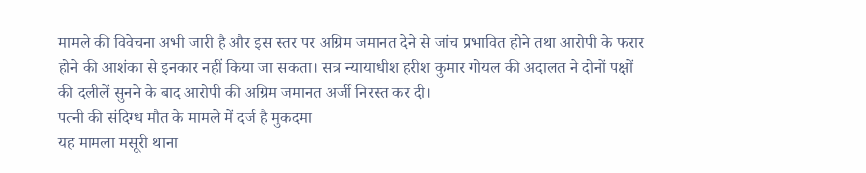मामले की विवेचना अभी जारी है और इस स्तर पर अग्रिम जमानत देने से जांच प्रभावित होने तथा आरोपी के फरार होने की आशंका से इनकार नहीं किया जा सकता। सत्र न्यायाधीश हरीश कुमार गोयल की अदालत ने दोनों पक्षों की दलीलें सुनने के बाद आरोपी की अग्रिम जमानत अर्जी निरस्त कर दी।
पत्नी की संदिग्ध मौत के मामले में दर्ज है मुकदमा
यह मामला मसूरी थाना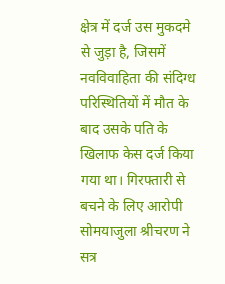क्षेत्र में दर्ज उस मुकदमे से जुड़ा है, जिसमें नवविवाहिता की संदिग्ध परिस्थितियों में मौत के बाद उसके पति के खिलाफ केस दर्ज किया गया था। गिरफ्तारी से बचने के लिए आरोपी सोमयाजुला श्रीचरण ने सत्र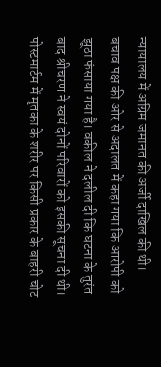न्यायालय में अग्रिम जमानत की अर्जी दाखिल की थी।
बचाव पक्ष की ओर से अदालत में कहा गया कि आरोपी को झूठा फंसाया गया है। वकील ने दलील दी कि घटना के तुरंत बाद श्रीचरण ने स्वयं दोनों परिवारों को इसकी सूचना दी थी। पोस्टमार्टम में मृतका के शरीर पर किसी प्रकार के बाहरी चोट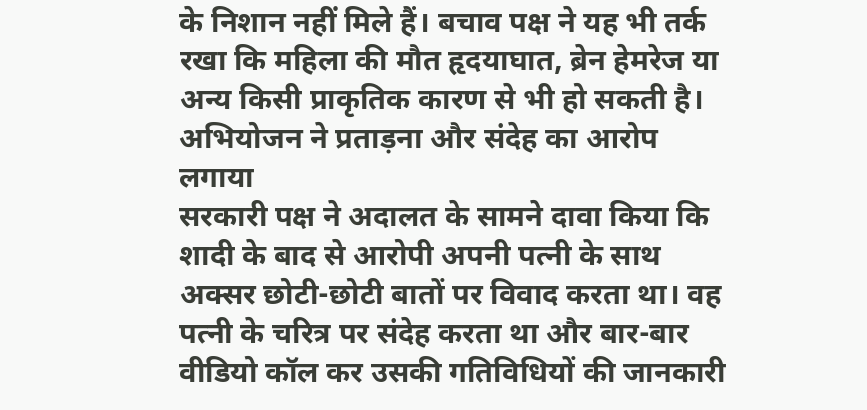के निशान नहीं मिले हैं। बचाव पक्ष ने यह भी तर्क रखा कि महिला की मौत हृदयाघात, ब्रेन हेमरेज या अन्य किसी प्राकृतिक कारण से भी हो सकती है।
अभियोजन ने प्रताड़ना और संदेह का आरोप लगाया
सरकारी पक्ष ने अदालत के सामने दावा किया कि शादी के बाद से आरोपी अपनी पत्नी के साथ अक्सर छोटी-छोटी बातों पर विवाद करता था। वह पत्नी के चरित्र पर संदेह करता था और बार-बार वीडियो कॉल कर उसकी गतिविधियों की जानकारी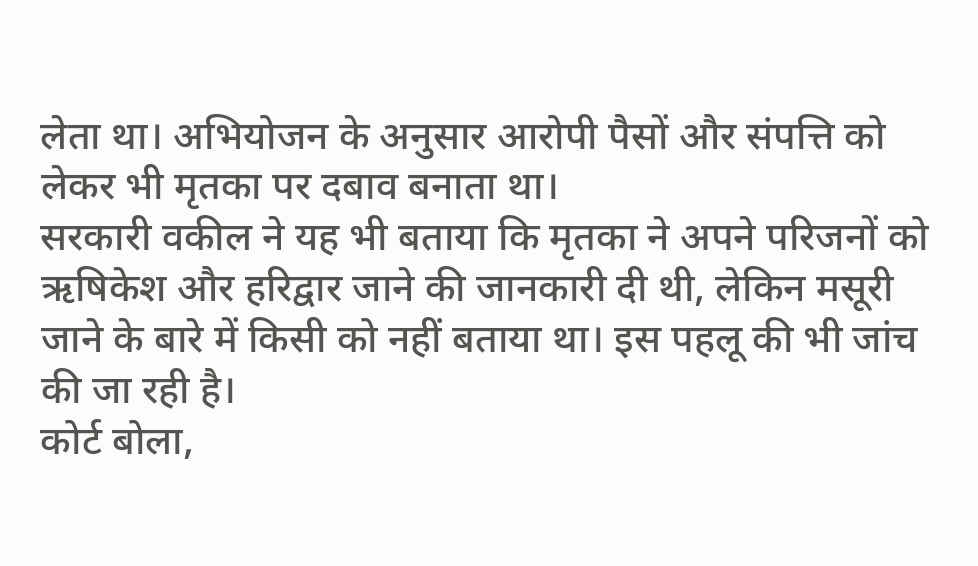लेता था। अभियोजन के अनुसार आरोपी पैसों और संपत्ति को लेकर भी मृतका पर दबाव बनाता था।
सरकारी वकील ने यह भी बताया कि मृतका ने अपने परिजनों को ऋषिकेश और हरिद्वार जाने की जानकारी दी थी, लेकिन मसूरी जाने के बारे में किसी को नहीं बताया था। इस पहलू की भी जांच की जा रही है।
कोर्ट बोला,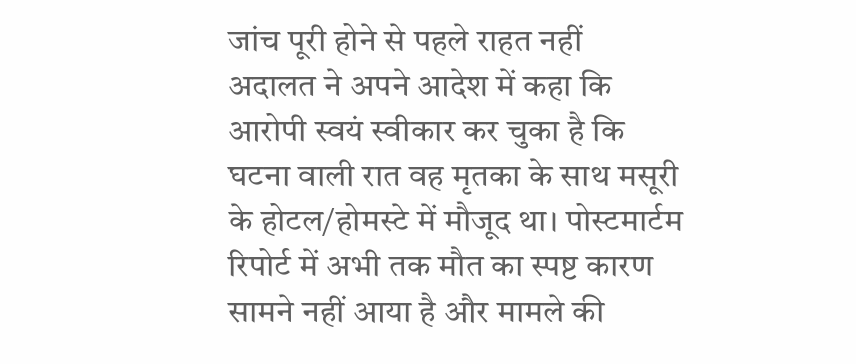जांच पूरी होने से पहले राहत नहीं
अदालत ने अपने आदेश में कहा कि आरोपी स्वयं स्वीकार कर चुका है कि घटना वाली रात वह मृतका के साथ मसूरी के होटल/होमस्टे में मौजूद था। पोस्टमार्टम रिपोर्ट में अभी तक मौत का स्पष्ट कारण सामने नहीं आया है और मामले की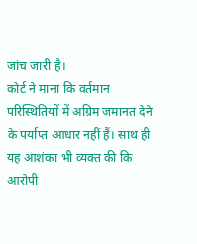जांच जारी है।
कोर्ट ने माना कि वर्तमान परिस्थितियों में अग्रिम जमानत देने के पर्याप्त आधार नहीं हैं। साथ ही यह आशंका भी व्यक्त की कि आरोपी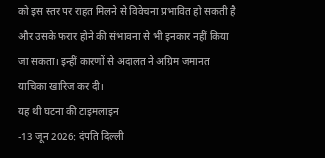को इस स्तर पर राहत मिलने से विवेचना प्रभावित हो सकती है और उसके फरार होने की संभावना से भी इनकार नहीं किया जा सकता। इन्हीं कारणों से अदालत ने अग्रिम जमानत याचिका खारिज कर दी।
यह थी घटना की टाइमलाइन
-13 जून 2026: दंपति दिल्ली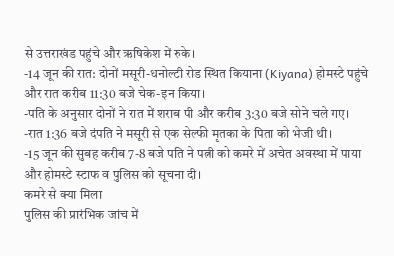से उत्तराखंड पहुंचे और ऋषिकेश में रुके।
-14 जून की रात: दोनों मसूरी-धनोल्टी रोड स्थित कियाना (Kiyana) होमस्टे पहुंचे और रात करीब 11:30 बजे चेक-इन किया।
-पति के अनुसार दोनों ने रात में शराब पी और करीब 3:30 बजे सोने चले गए।
-रात 1:36 बजे दंपति ने मसूरी से एक सेल्फी मृतका के पिता को भेजी थी।
-15 जून की सुबह करीब 7-8 बजे पति ने पत्नी को कमरे में अचेत अवस्था में पाया और होमस्टे स्टाफ व पुलिस को सूचना दी।
कमरे से क्या मिला
पुलिस की प्रारंभिक जांच में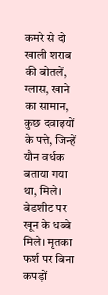कमरे से दो खाली शराब की बोतलें, ग्लास, खाने का सामान, कुछ दवाइयों के पत्ते, जिन्हें यौन वर्धक बताया गया था, मिले। बेडशीट पर खून के धब्बे मिले। मृतका फर्श पर बिना कपड़ों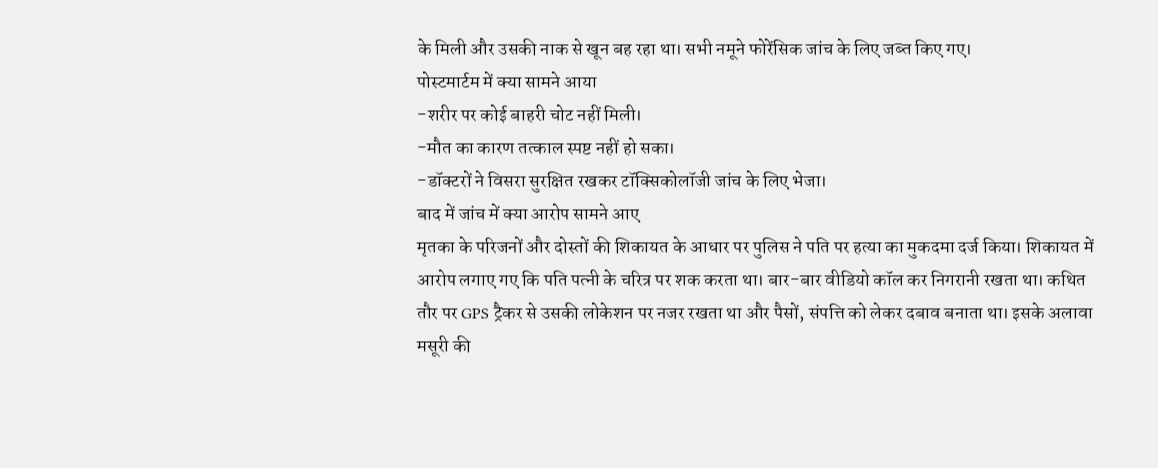के मिली और उसकी नाक से खून बह रहा था। सभी नमूने फोरेंसिक जांच के लिए जब्त किए गए।
पोस्टमार्टम में क्या सामने आया
-शरीर पर कोई बाहरी चोट नहीं मिली।
-मौत का कारण तत्काल स्पष्ट नहीं हो सका।
-डॉक्टरों ने विसरा सुरक्षित रखकर टॉक्सिकोलॉजी जांच के लिए भेजा।
बाद में जांच में क्या आरोप सामने आए
मृतका के परिजनों और दोस्तों की शिकायत के आधार पर पुलिस ने पति पर हत्या का मुकदमा दर्ज किया। शिकायत में आरोप लगाए गए कि पति पत्नी के चरित्र पर शक करता था। बार-बार वीडियो कॉल कर निगरानी रखता था। कथित तौर पर GPS ट्रैकर से उसकी लोकेशन पर नजर रखता था और पैसों, संपत्ति को लेकर दबाव बनाता था। इसके अलावा मसूरी की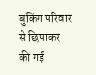बुकिंग परिवार से छिपाकर की गई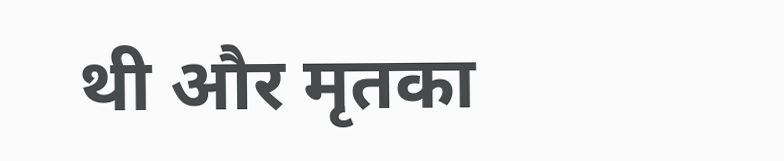थी और मृतका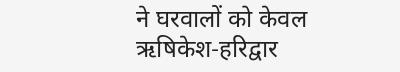ने घरवालों को केवल ऋषिकेश-हरिद्वार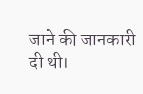जाने की जानकारी दी थी।